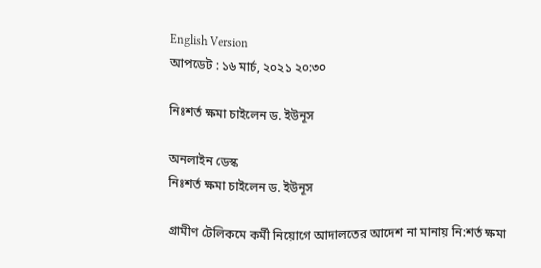English Version
আপডেট : ১৬ মার্চ, ২০২১ ২০:৩০

নিঃশর্ত ক্ষমা চাইলেন ড. ইউনূস

অনলাইন ডেস্ক
নিঃশর্ত ক্ষমা চাইলেন ড. ইউনূস

গ্রামীণ টেলিকমে কর্মী নিয়োগে আদালতের আদেশ না মানায় নি:শর্ত ক্ষমা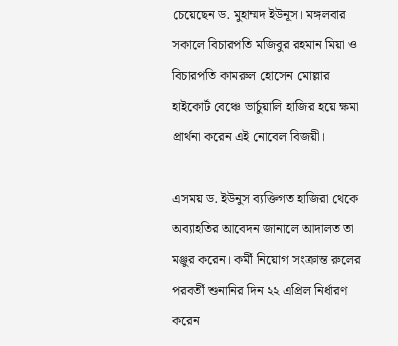চেয়েছেন ড. মুহাম্মদ ইউনূস। মঙ্গলবার সকালে বিচারপতি মজিবুর রহমান মিয়া ও বিচারপতি কামরুল হোসেন মোল্লার হাইকোর্ট বেঞ্চে ভার্চুয়ালি হাজির হয়ে ক্ষমা প্রার্থনা করেন এই নোবেল বিজয়ী।

এসময় ড. ইউনুস ব্যক্তিগত হাজিরা থেকে অব্যাহতির আবেদন জানালে আদালত তা মঞ্জুর করেন। কর্মী নিয়োগ সংক্রান্ত রুলের পরবর্তী শুনানির দিন ২২ এপ্রিল নির্ধারণ করেন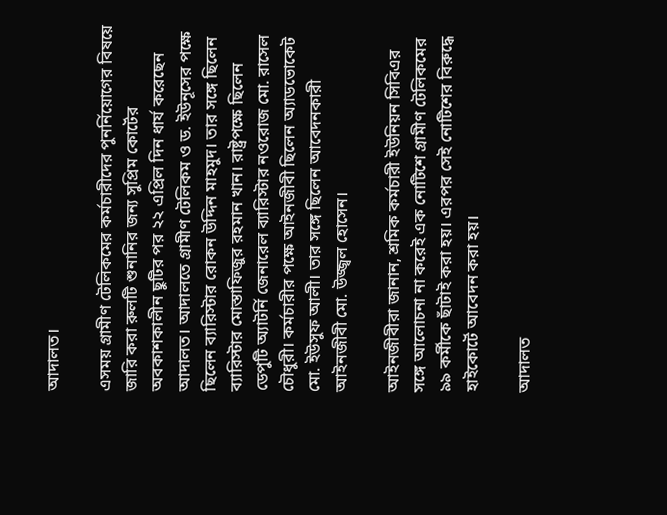আদালত।

এসময় গ্রামীণ টেলিকমের কর্মচারীদের পুনর্নিয়োগের বিষয়ে জারি করা রুলটি শুনানির জন্য সুপ্রিম কোর্টের অবকাশকালীন ছুটির পর ২২ এপ্রিল দিন ধার্য করেছেন আদালত। আদালতে গ্রামীণ টেলিকম ও ড. ইউনূসের পক্ষে ছিলেন ব্যারিস্টার রোকন উদ্দিন মাহমুদ। তার সঙ্গে ছিলেন ব্যারিস্টার মোস্তাফিজুর রহমান খান। রাষ্ট্রপক্ষে ছিলেন ডেপুটি অ্যাটর্নি জেনারেল ব্যারিস্টার নওরোজ মো. রাসেল চৌধুরী। কর্মচারীর পক্ষে আইনজীবী ছিলেন অ্যাডভোকেট মো. ইউসুফ আলী। তার সঙ্গে ছিলেন আবেদনকারী আইনজীবী মো. উজ্জ্বল হোসেন।

আইনজীবীরা জানান, শ্রমিক কর্মচারী ইউনিয়ন সিবিএর সঙ্গে আলোচনা না করেই এক নোটিশে গ্রামীণ টেলিকমের ৯৯ কর্মীকে ছাঁটাই করা হয়। এরপর সেই নোটিশের বিরুদ্ধে হাইকোর্টে আবেদন করা হয়।

আদালত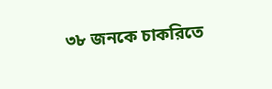৩৮ জনকে চাকরিতে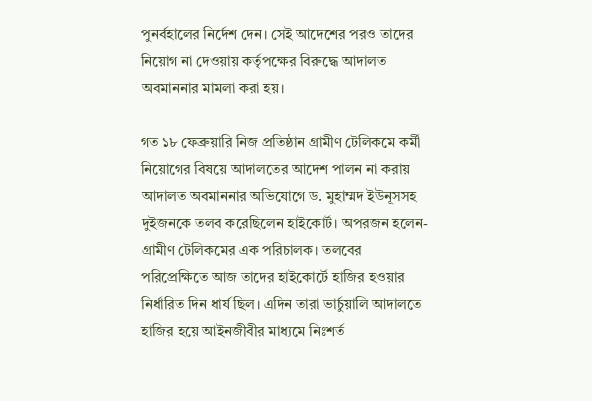পুনর্বহালের নির্দেশ দেন। সেই আদেশের পরও তাদের নিয়োগ না দেওয়ায় কর্তৃপক্ষের বিরুদ্ধে আদালত অবমাননার মামলা করা হয়।

গত ১৮ ফেব্রুয়ারি নিজ প্রতিষ্ঠান গ্রামীণ টেলিকমে কর্মী নিয়োগের বিষয়ে আদালতের আদেশ পালন না করায় আদালত অবমাননার অভিযোগে ড. মুহাম্মদ ইউনূসসহ দুইজনকে তলব করেছিলেন হাইকোর্ট। অপরজন হলেন- গ্রামীণ টেলিকমের এক পরিচালক। তলবের পরিপ্রেক্ষিতে আজ তাদের হাইকোর্টে হাজির হওয়ার নির্ধারিত দিন ধার্য ছিল। এদিন তারা ভার্চুয়ালি আদালতে হাজির হয়ে আইনজীবীর মাধ্যমে নিঃশর্ত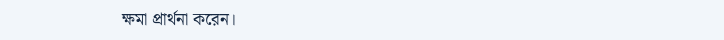ক্ষমা প্রার্থনা করেন।